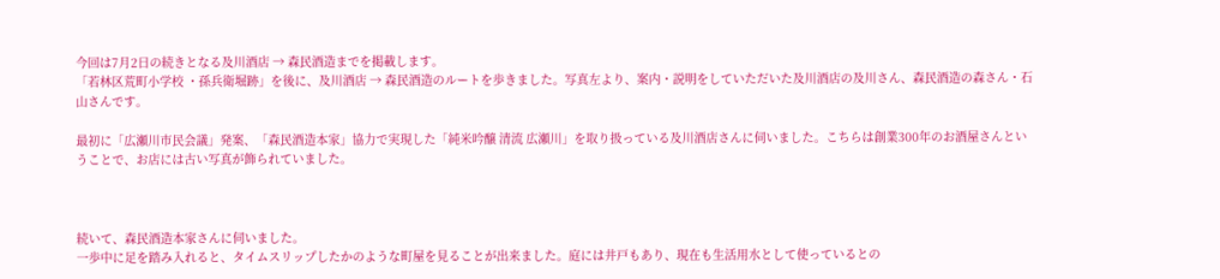今回は7月2日の続きとなる及川酒店 → 森民酒造までを掲載します。
「若林区荒町小学校 ・孫兵衛堀跡」を後に、及川酒店 → 森民酒造のルートを歩きました。写真左より、案内・説明をしていただいた及川酒店の及川さん、森民酒造の森さん・石山さんです。

最初に「広瀬川市民会議」発案、「森民酒造本家」協力で実現した「純米吟醸 清流 広瀬川」を取り扱っている及川酒店さんに伺いました。こちらは創業300年のお酒屋さんということで、お店には古い写真が飾られていました。



続いて、森民酒造本家さんに伺いました。
一歩中に足を踏み入れると、タイムスリップしたかのような町屋を見ることが出来ました。庭には井戸もあり、現在も生活用水として使っているとの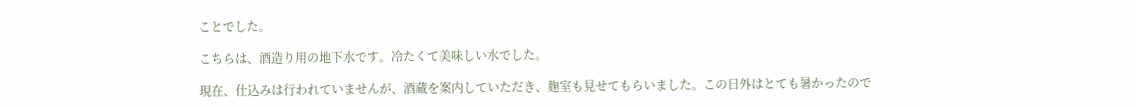ことでした。

こちらは、酒造り用の地下水です。冷たくて美味しい水でした。

現在、仕込みは行われていませんが、酒蔵を案内していただき、麹室も見せてもらいました。この日外はとても暑かったので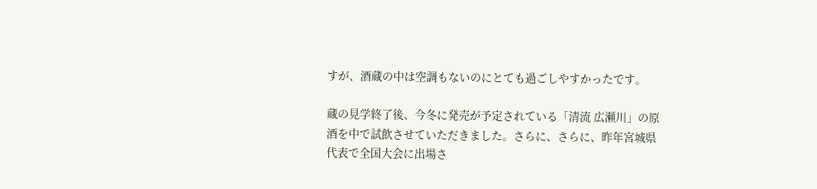すが、酒蔵の中は空調もないのにとても過ごしやすかったです。

蔵の見学終了後、今冬に発売が予定されている「清流 広瀬川」の原酒を中で試飲させていただきました。さらに、さらに、昨年宮城県代表で全国大会に出場さ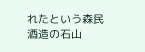れたという森民酒造の石山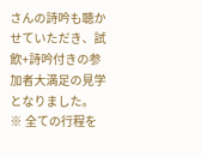さんの詩吟も聴かせていただき、試飲+詩吟付きの参加者大満足の見学となりました。
※ 全ての行程を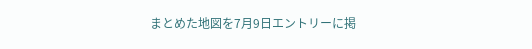まとめた地図を7月9日エントリーに掲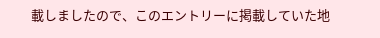載しましたので、このエントリーに掲載していた地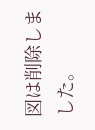図は削除しました。